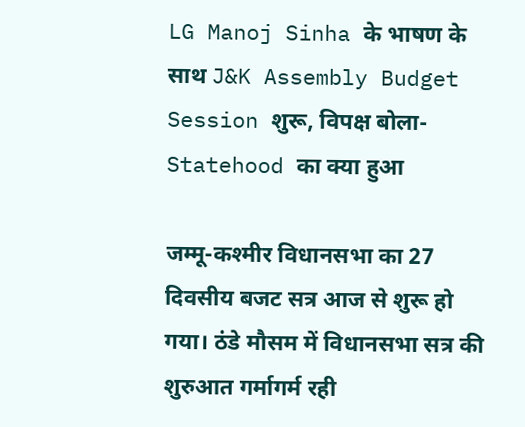LG Manoj Sinha के भाषण के साथ J&K Assembly Budget Session शुरू, विपक्ष बोला- Statehood का क्या हुआ

जम्मू-कश्मीर विधानसभा का 27 दिवसीय बजट सत्र आज से शुरू हो गया। ठंडे मौसम में विधानसभा सत्र की शुरुआत गर्मागर्म रही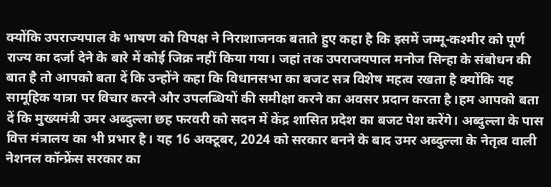क्योंकि उपराज्यपाल के भाषण को विपक्ष ने निराशाजनक बताते हुए कहा है कि इसमें जम्मू-कश्मीर को पूर्ण राज्य का दर्जा देने के बारे में कोई जिक्र नहीं किया गया। जहां तक उपराजयपाल मनोज सिन्हा के संबोधन की बात है तो आपको बता दें कि उन्होंने कहा कि विधानसभा का बजट सत्र विशेष महत्व रखता है क्योंकि यह सामूहिक यात्रा पर विचार करने और उपलब्धियों की समीक्षा करने का अवसर प्रदान करता है।हम आपको बता दें कि मुख्यमंत्री उमर अब्दुल्ला छह फरवरी को सदन में केंद्र शासित प्रदेश का बजट पेश करेंगे। अब्दुल्ला के पास वित्त मंत्रालय का भी प्रभार है। यह 16 अक्टूबर, 2024 को सरकार बनने के बाद उमर अब्दुल्ला के नेतृत्व वाली नेशनल कॉन्फ्रेंस सरकार का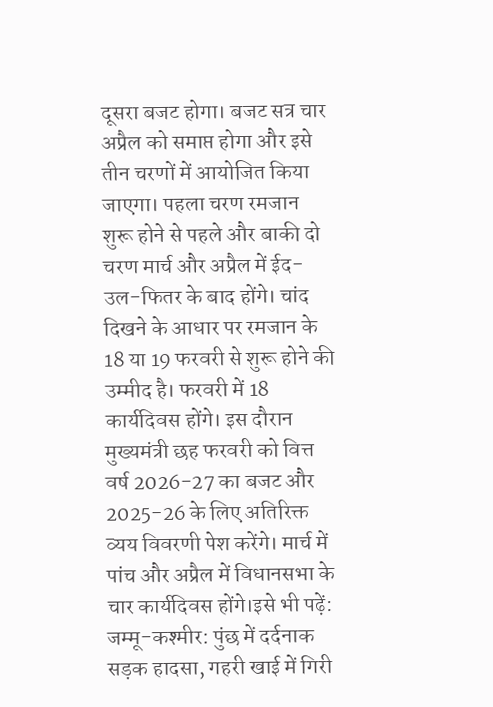दूसरा बजट होगा। बजट सत्र चार अप्रैल को समाप्त होगा और इसे तीन चरणों में आयोजित किया जाएगा। पहला चरण रमजान शुरू होने से पहले और बाकी दो चरण मार्च और अप्रैल में ईद-उल-फितर के बाद होंगे। चांद दिखने के आधार पर रमजान के 18 या 19 फरवरी से शुरू होने की उम्मीद है। फरवरी में 18 कार्यदिवस होंगे। इस दौरान मुख्यमंत्री छह फरवरी को वित्त वर्ष 2026-27 का बजट और 2025-26 के लिए अतिरिक्त व्यय विवरणी पेश करेंगे। मार्च में पांच और अप्रैल में विधानसभा के चार कार्यदिवस होंगे।इसे भी पढ़ें: जम्मू-कश्मीर: पुंछ में दर्दनाक सड़क हादसा, गहरी खाई में गिरी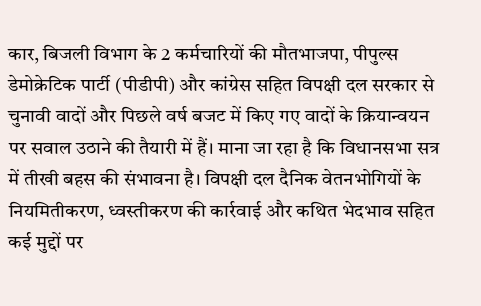कार, बिजली विभाग के 2 कर्मचारियों की मौतभाजपा, पीपुल्स डेमोक्रेटिक पार्टी (पीडीपी) और कांग्रेस सहित विपक्षी दल सरकार से चुनावी वादों और पिछले वर्ष बजट में किए गए वादों के क्रियान्वयन पर सवाल उठाने की तैयारी में हैं। माना जा रहा है कि विधानसभा सत्र में तीखी बहस की संभावना है। विपक्षी दल दैनिक वेतनभोगियों के नियमितीकरण, ध्वस्तीकरण की कार्रवाई और कथित भेदभाव सहित कई मुद्दों पर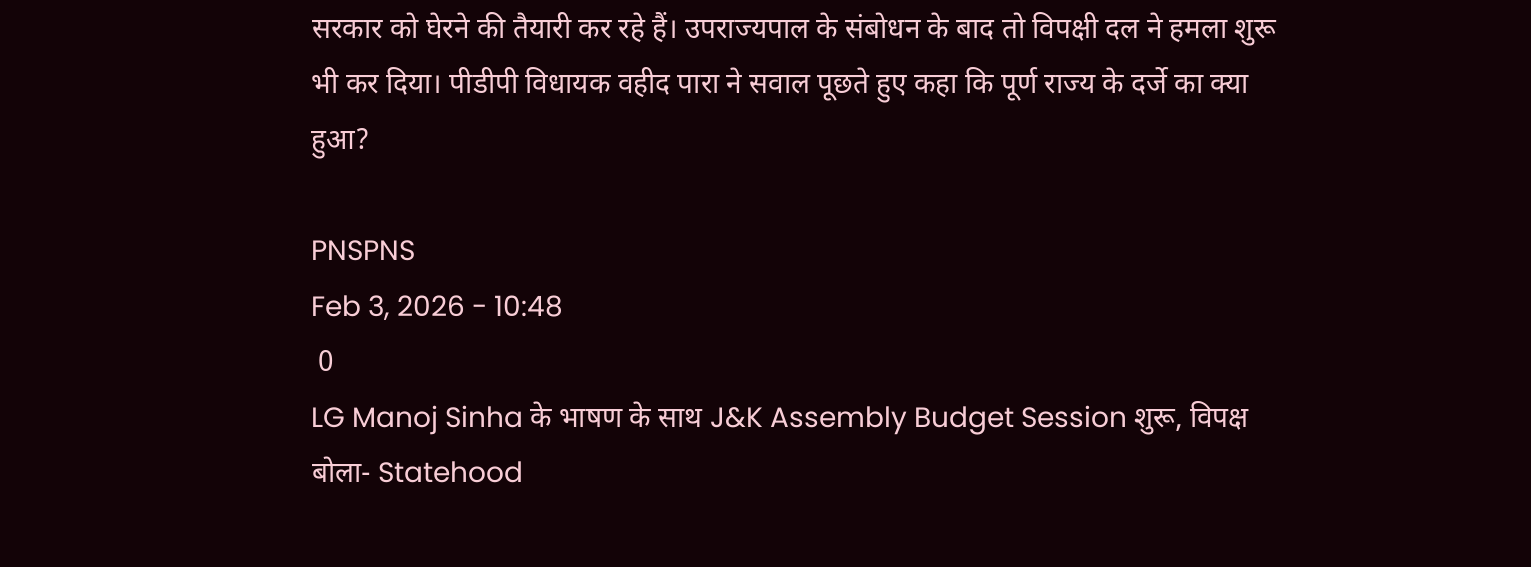सरकार को घेरने की तैयारी कर रहे हैं। उपराज्यपाल के संबोधन के बाद तो विपक्षी दल ने हमला शुरू भी कर दिया। पीडीपी विधायक वहीद पारा ने सवाल पूछते हुए कहा कि पूर्ण राज्य के दर्जे का क्या हुआ?

PNSPNS
Feb 3, 2026 - 10:48
 0
LG Manoj Sinha के भाषण के साथ J&K Assembly Budget Session शुरू, विपक्ष बोला- Statehood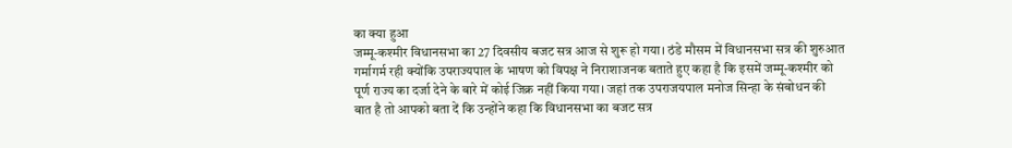का क्या हुआ
जम्मू-कश्मीर विधानसभा का 27 दिवसीय बजट सत्र आज से शुरू हो गया। ठंडे मौसम में विधानसभा सत्र की शुरुआत गर्मागर्म रही क्योंकि उपराज्यपाल के भाषण को विपक्ष ने निराशाजनक बताते हुए कहा है कि इसमें जम्मू-कश्मीर को पूर्ण राज्य का दर्जा देने के बारे में कोई जिक्र नहीं किया गया। जहां तक उपराजयपाल मनोज सिन्हा के संबोधन की बात है तो आपको बता दें कि उन्होंने कहा कि विधानसभा का बजट सत्र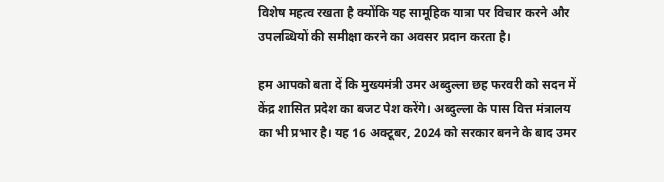विशेष महत्व रखता है क्योंकि यह सामूहिक यात्रा पर विचार करने और उपलब्धियों की समीक्षा करने का अवसर प्रदान करता है।

हम आपको बता दें कि मुख्यमंत्री उमर अब्दुल्ला छह फरवरी को सदन में केंद्र शासित प्रदेश का बजट पेश करेंगे। अब्दुल्ला के पास वित्त मंत्रालय का भी प्रभार है। यह 16 अक्टूबर, 2024 को सरकार बनने के बाद उमर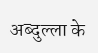अब्दुल्ला के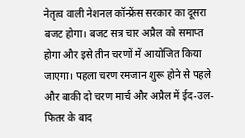नेतृत्व वाली नेशनल कॉन्फ्रेंस सरकार का दूसरा बजट होगा। बजट सत्र चार अप्रैल को समाप्त होगा और इसे तीन चरणों में आयोजित किया जाएगा। पहला चरण रमजान शुरू होने से पहले और बाकी दो चरण मार्च और अप्रैल में ईद-उल-फितर के बाद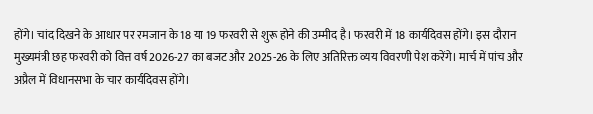होंगे। चांद दिखने के आधार पर रमजान के 18 या 19 फरवरी से शुरू होने की उम्मीद है। फरवरी में 18 कार्यदिवस होंगे। इस दौरान मुख्यमंत्री छह फरवरी को वित्त वर्ष 2026-27 का बजट और 2025-26 के लिए अतिरिक्त व्यय विवरणी पेश करेंगे। मार्च में पांच और अप्रैल में विधानसभा के चार कार्यदिवस होंगे।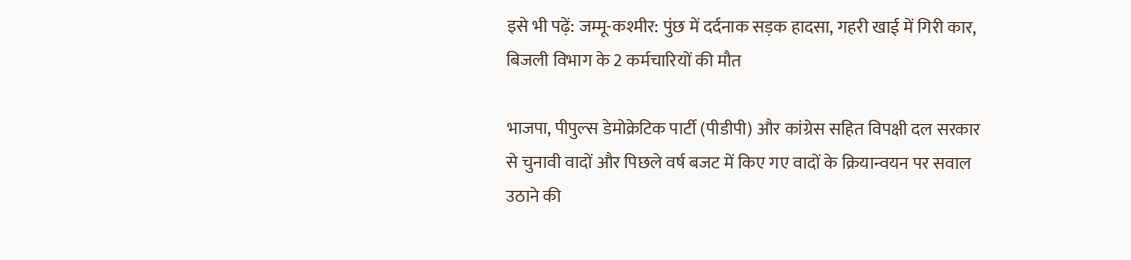इसे भी पढ़ें: जम्मू-कश्मीर: पुंछ में दर्दनाक सड़क हादसा, गहरी खाई में गिरी कार, बिजली विभाग के 2 कर्मचारियों की मौत

भाजपा, पीपुल्स डेमोक्रेटिक पार्टी (पीडीपी) और कांग्रेस सहित विपक्षी दल सरकार से चुनावी वादों और पिछले वर्ष बजट में किए गए वादों के क्रियान्वयन पर सवाल उठाने की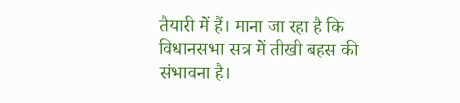तैयारी में हैं। माना जा रहा है कि विधानसभा सत्र में तीखी बहस की संभावना है।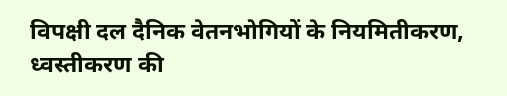विपक्षी दल दैनिक वेतनभोगियों के नियमितीकरण, ध्वस्तीकरण की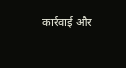कार्रवाई और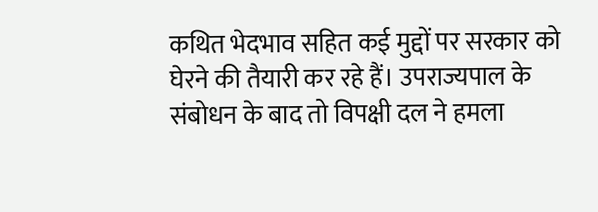कथित भेदभाव सहित कई मुद्दों पर सरकार को घेरने की तैयारी कर रहे हैं। उपराज्यपाल के संबोधन के बाद तो विपक्षी दल ने हमला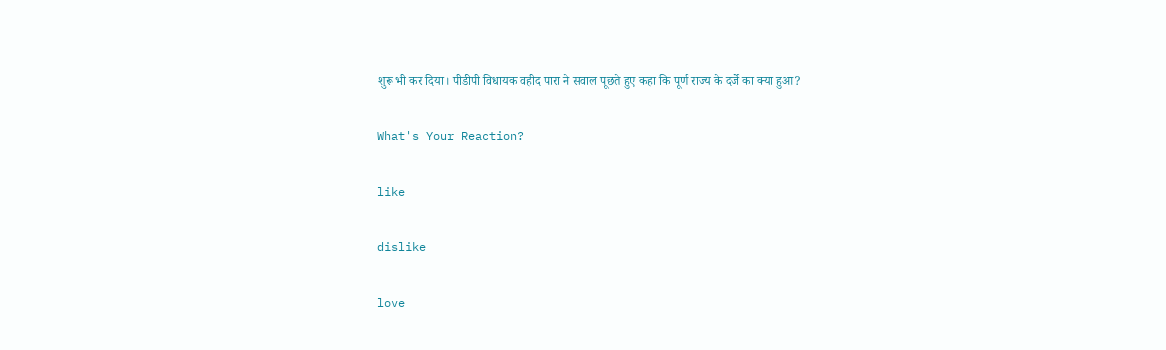शुरू भी कर दिया। पीडीपी विधायक वहीद पारा ने सवाल पूछते हुए कहा कि पूर्ण राज्य के दर्जे का क्या हुआ?

What's Your Reaction?

like

dislike

love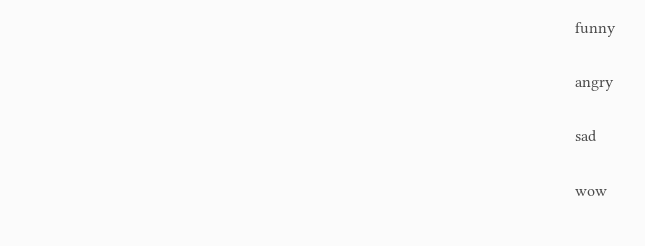funny

angry

sad

wow